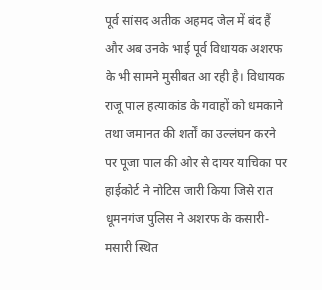पूर्व सांसद अतीक अहमद जेल में बंद हैं और अब उनके भाई पूर्व विधायक अशरफ के भी सामने मुसीबत आ रही है। विधायक राजू पाल हत्याकांड के गवाहों को धमकाने तथा जमानत की शर्तों का उल्लंघन करने पर पूजा पाल की ओर से दायर याचिका पर हाईकोर्ट ने नोटिस जारी किया जिसे रात धूमनगंज पुलिस ने अशरफ के कसारी-मसारी स्थित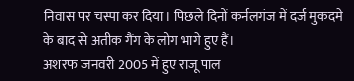निवास पर चस्पा कर दिया। पिछले दिनों कर्नलगंज में दर्ज मुकदमे के बाद से अतीक गैंग के लोग भागे हुए हैं।
अशरफ जनवरी 2005 में हुए राजू पाल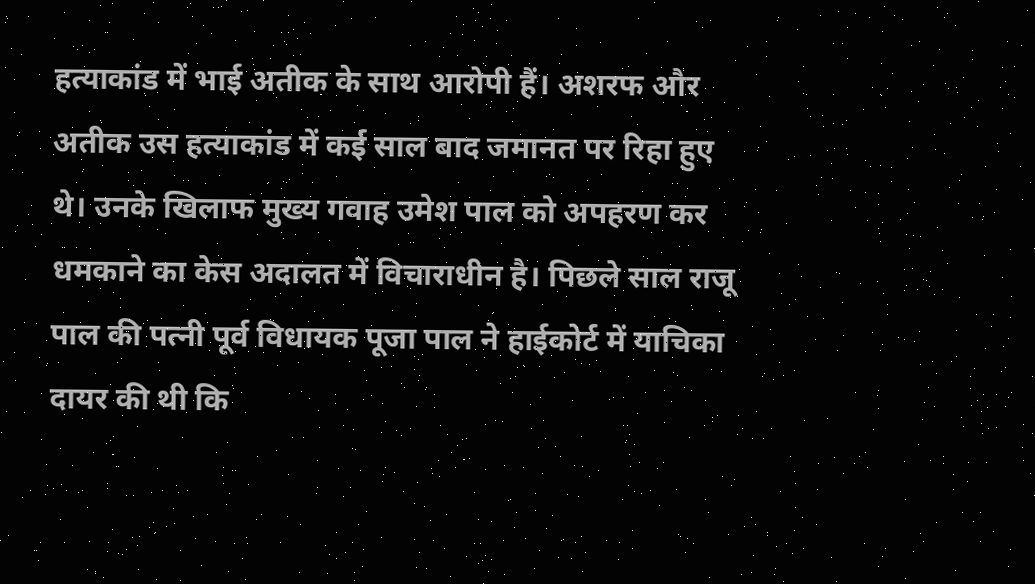हत्याकांड में भाई अतीक के साथ आरोपी हैं। अशरफ और अतीक उस हत्याकांड में कई साल बाद जमानत पर रिहा हुए थे। उनके खिलाफ मुख्य गवाह उमेश पाल को अपहरण कर धमकाने का केस अदालत में विचाराधीन है। पिछले साल राजू पाल की पत्नी पूर्व विधायक पूजा पाल ने हाईकोर्ट में याचिका दायर की थी कि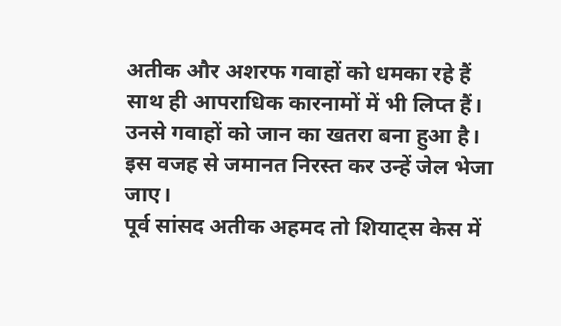अतीक और अशरफ गवाहों को धमका रहे हैं साथ ही आपराधिक कारनामों में भी लिप्त हैं। उनसे गवाहों को जान का खतरा बना हुआ है। इस वजह से जमानत निरस्त कर उन्हें जेल भेजा जाए।
पूर्व सांसद अतीक अहमद तो शियाट्स केस में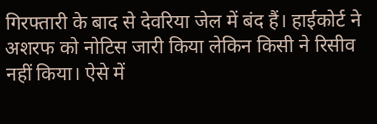गिरफ्तारी के बाद से देवरिया जेल में बंद हैं। हाईकोर्ट ने अशरफ को नोटिस जारी किया लेकिन किसी ने रिसीव नहीं किया। ऐसे में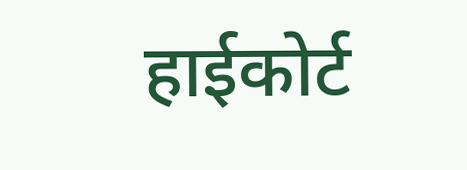हाईकोर्ट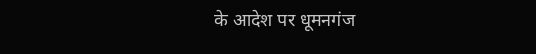के आदेश पर धूमनगंज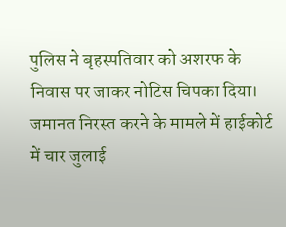पुलिस ने बृहस्पतिवार को अशरफ के निवास पर जाकर नोटिस चिपका दिया। जमानत निरस्त करने के मामले में हाईकोर्ट में चार जुलाई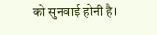को सुनवाई होनी है।